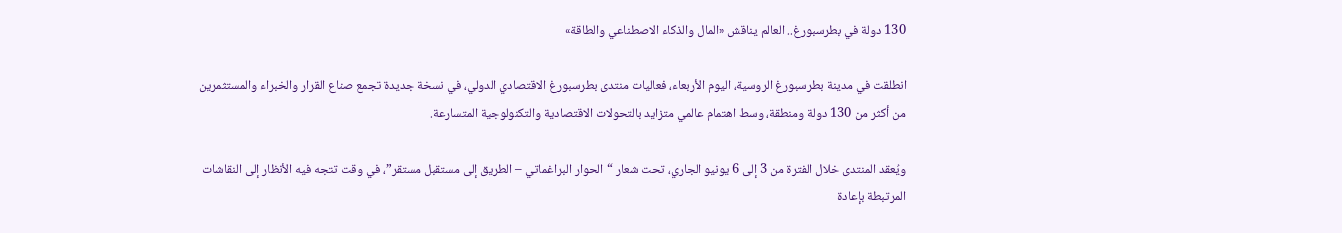130 دولة في بطرسبورغ.. العالم يناقش «المال والذكاء الاصطناعي والطاقة»

انطلقت في مدينة بطرسبورغ الروسية، اليوم الأربعاء، فعاليات منتدى بطرسبورغ الاقتصادي الدولي، في نسخة جديدة تجمع صناع القرار والخبراء والمستثمرين من أكثر من 130 دولة ومنطقة، وسط اهتمام عالمي متزايد بالتحولات الاقتصادية والتكنولوجية المتسارعة.

ويُعقد المنتدى خلال الفترة من 3 إلى 6 يونيو الجاري، تحت شعار “الحوار البراغماتي – الطريق إلى مستقبل مستقر”، في وقت تتجه فيه الأنظار إلى النقاشات المرتبطة بإعادة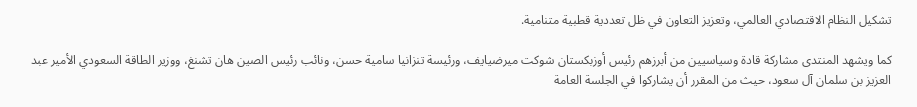تشكيل النظام الاقتصادي العالمي، وتعزيز التعاون في ظل تعددية قطبية متنامية.

كما ويشهد المنتدى مشاركة قادة وسياسيين من أبرزهم رئيس أوزبكستان شوكت ميرضيايف، ورئيسة تنزانيا سامية حسن، ونائب رئيس الصين هان تشنغ، ووزير الطاقة السعودي الأمير عبد العزيز بن سلمان آل سعود، حيث من المقرر أن يشاركوا في الجلسة العامة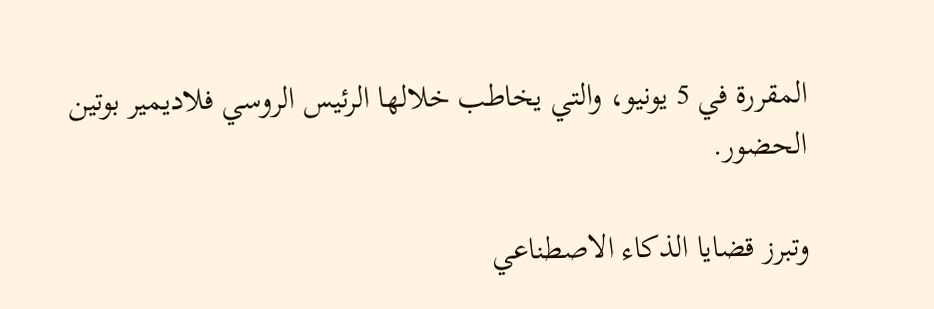المقررة في 5 يونيو، والتي يخاطب خلالها الرئيس الروسي فلاديمير بوتين الحضور.

وتبرز قضايا الذكاء الاصطناعي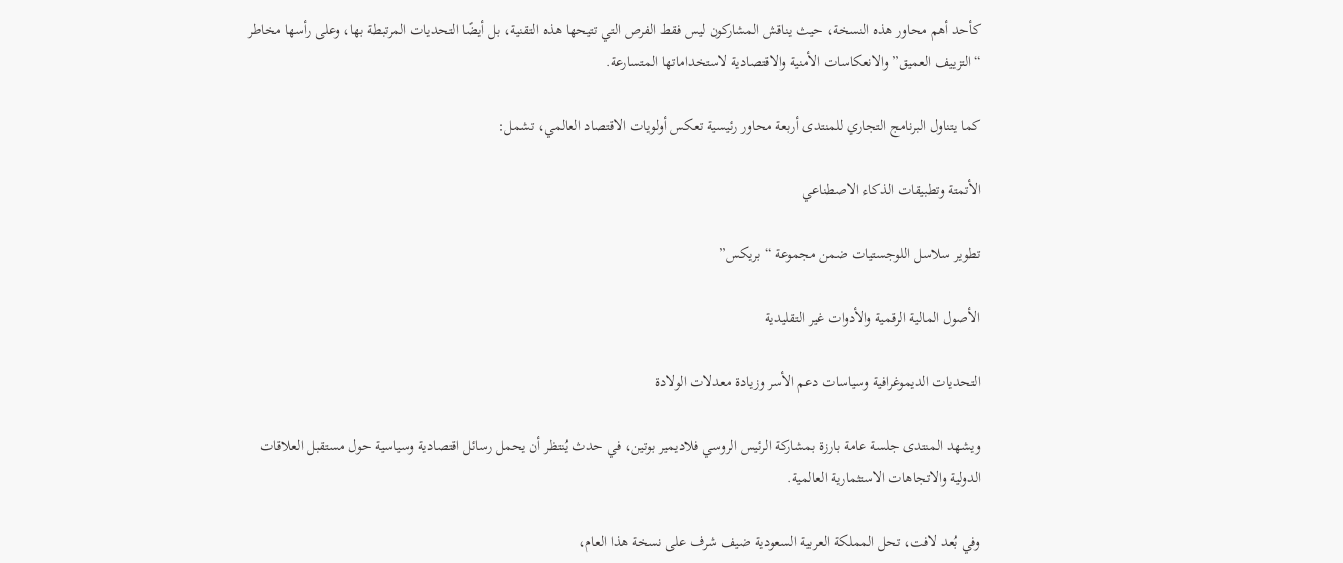كأحد أهم محاور هذه النسخة، حيث يناقش المشاركون ليس فقط الفرص التي تتيحها هذه التقنية، بل أيضًا التحديات المرتبطة بها، وعلى رأسها مخاطر “التزييف العميق” والانعكاسات الأمنية والاقتصادية لاستخداماتها المتسارعة.

كما يتناول البرنامج التجاري للمنتدى أربعة محاور رئيسية تعكس أولويات الاقتصاد العالمي، تشمل:

الأتمتة وتطبيقات الذكاء الاصطناعي

تطوير سلاسل اللوجستيات ضمن مجموعة “بريكس”

الأصول المالية الرقمية والأدوات غير التقليدية

التحديات الديموغرافية وسياسات دعم الأسر وزيادة معدلات الولادة

ويشهد المنتدى جلسة عامة بارزة بمشاركة الرئيس الروسي فلاديمير بوتين، في حدث يُنتظر أن يحمل رسائل اقتصادية وسياسية حول مستقبل العلاقات الدولية والاتجاهات الاستثمارية العالمية.

وفي بُعد لافت، تحل المملكة العربية السعودية ضيف شرف على نسخة هذا العام،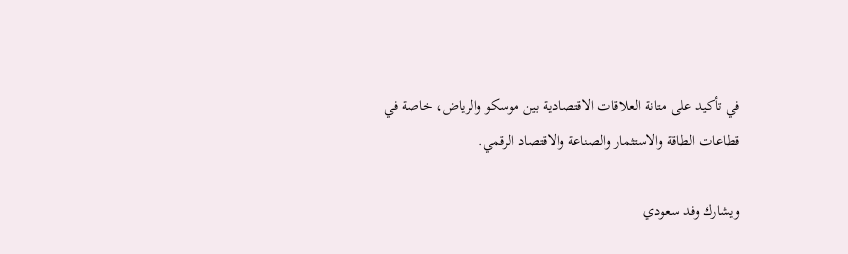في تأكيد على متانة العلاقات الاقتصادية بين موسكو والرياض، خاصة في قطاعات الطاقة والاستثمار والصناعة والاقتصاد الرقمي.

ويشارك وفد سعودي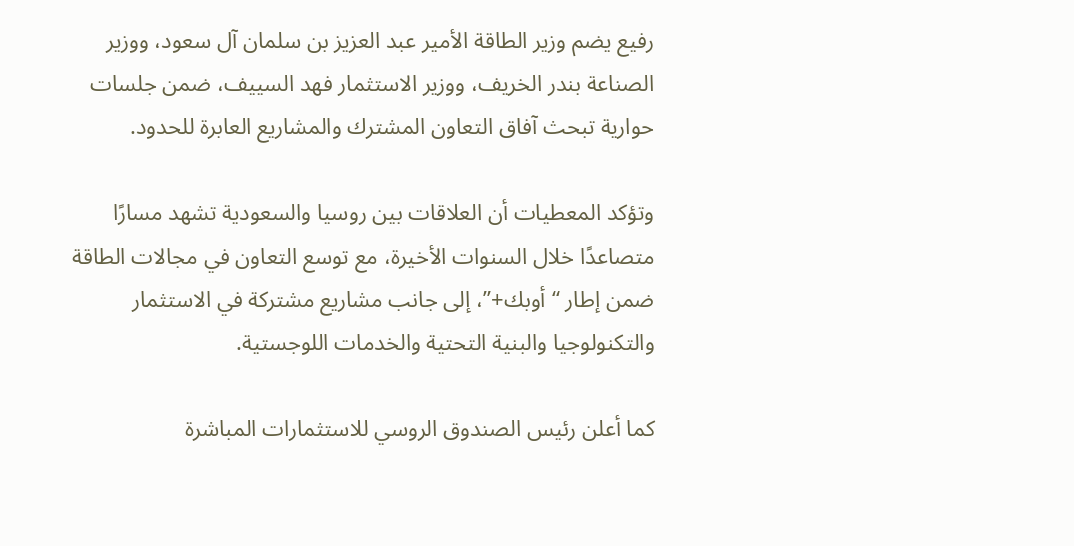رفيع يضم وزير الطاقة الأمير عبد العزيز بن سلمان آل سعود، ووزير الصناعة بندر الخريف، ووزير الاستثمار فهد السييف، ضمن جلسات حوارية تبحث آفاق التعاون المشترك والمشاريع العابرة للحدود.

وتؤكد المعطيات أن العلاقات بين روسيا والسعودية تشهد مسارًا متصاعدًا خلال السنوات الأخيرة، مع توسع التعاون في مجالات الطاقة ضمن إطار “أوبك+”، إلى جانب مشاريع مشتركة في الاستثمار والتكنولوجيا والبنية التحتية والخدمات اللوجستية.

كما أعلن رئيس الصندوق الروسي للاستثمارات المباشرة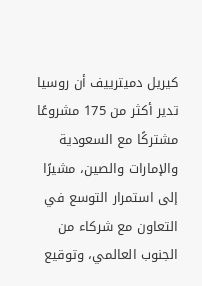كيريل دميترييف أن روسيا تدير أكثر من 175 مشروعًا مشتركًا مع السعودية والإمارات والصين، مشيرًا إلى استمرار التوسع في التعاون مع شركاء من الجنوب العالمي، وتوقيع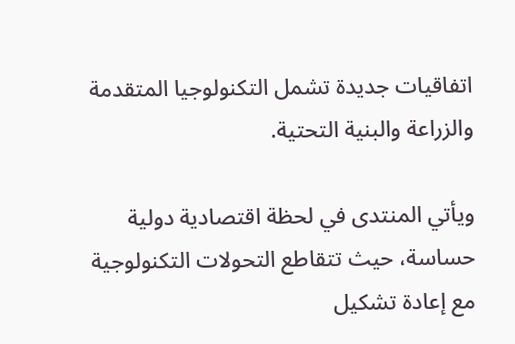اتفاقيات جديدة تشمل التكنولوجيا المتقدمة والزراعة والبنية التحتية.

ويأتي المنتدى في لحظة اقتصادية دولية حساسة، حيث تتقاطع التحولات التكنولوجية مع إعادة تشكيل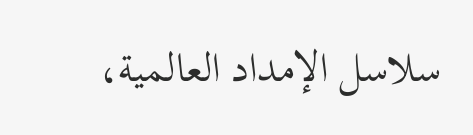سلاسل الإمداد العالمية،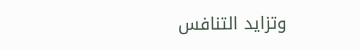وتزايد التنافس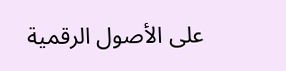على الأصول الرقمية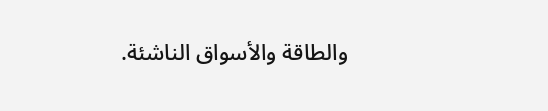والطاقة والأسواق الناشئة.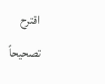اقترح تصحيحاً